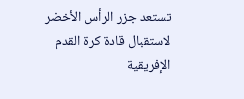تستعد جزر الرأس الأخضر لاستقبال قادة كرة القدم الإفريقية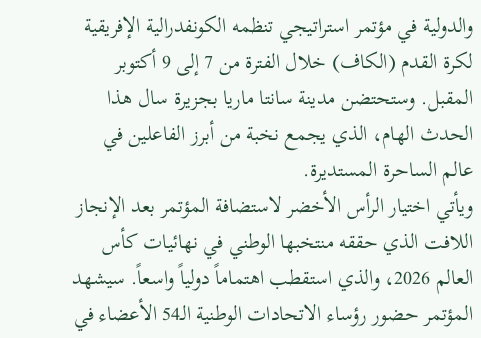والدولية في مؤتمر استراتيجي تنظمه الكونفدرالية الإفريقية لكرة القدم (الكاف) خلال الفترة من 7 إلى 9 أكتوبر المقبل. وستحتضن مدينة سانتا ماريا بجزيرة سال هذا الحدث الهام، الذي يجمع نخبة من أبرز الفاعلين في عالم الساحرة المستديرة.
ويأتي اختيار الرأس الأخضر لاستضافة المؤتمر بعد الإنجاز اللافت الذي حققه منتخبها الوطني في نهائيات كأس العالم 2026، والذي استقطب اهتماماً دولياً واسعاً. سيشهد المؤتمر حضور رؤساء الاتحادات الوطنية الـ54 الأعضاء في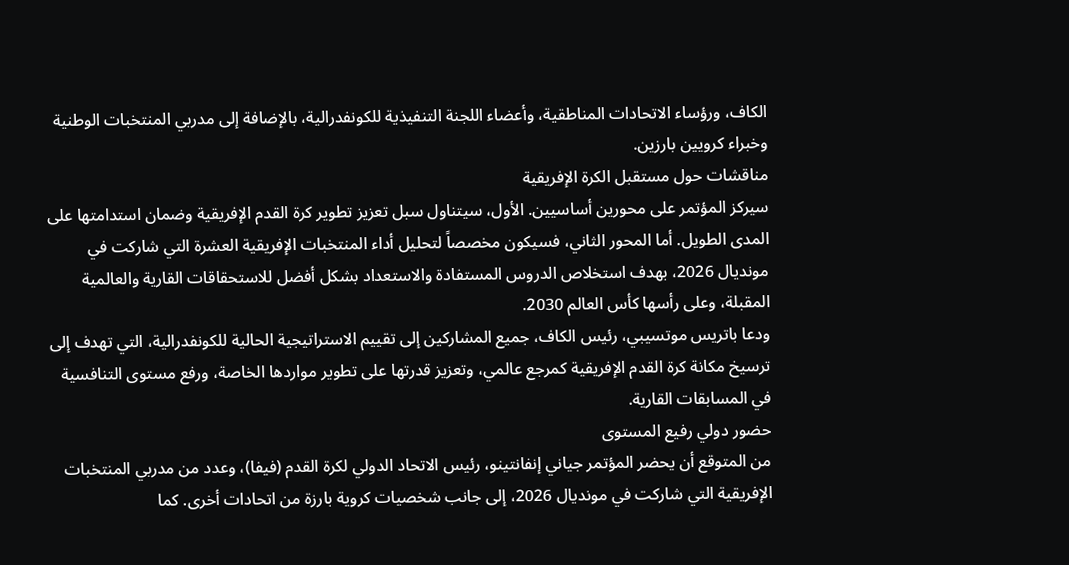الكاف، ورؤساء الاتحادات المناطقية، وأعضاء اللجنة التنفيذية للكونفدرالية، بالإضافة إلى مدربي المنتخبات الوطنية وخبراء كرويين بارزين.
مناقشات حول مستقبل الكرة الإفريقية
سيركز المؤتمر على محورين أساسيين. الأول، سيتناول سبل تعزيز تطوير كرة القدم الإفريقية وضمان استدامتها على المدى الطويل. أما المحور الثاني، فسيكون مخصصاً لتحليل أداء المنتخبات الإفريقية العشرة التي شاركت في مونديال 2026، بهدف استخلاص الدروس المستفادة والاستعداد بشكل أفضل للاستحقاقات القارية والعالمية المقبلة، وعلى رأسها كأس العالم 2030.
ودعا باتريس موتسيبي، رئيس الكاف، جميع المشاركين إلى تقييم الاستراتيجية الحالية للكونفدرالية، التي تهدف إلى ترسيخ مكانة كرة القدم الإفريقية كمرجع عالمي، وتعزيز قدرتها على تطوير مواردها الخاصة، ورفع مستوى التنافسية في المسابقات القارية.
حضور دولي رفيع المستوى
من المتوقع أن يحضر المؤتمر جياني إنفانتينو، رئيس الاتحاد الدولي لكرة القدم (فيفا)، وعدد من مدربي المنتخبات الإفريقية التي شاركت في مونديال 2026، إلى جانب شخصيات كروية بارزة من اتحادات أخرى. كما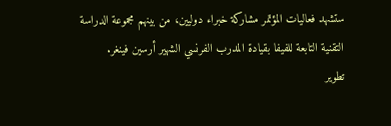ستشهد فعاليات المؤتمر مشاركة خبراء دوليين، من بينهم مجموعة الدراسة التقنية التابعة للفيفا بقيادة المدرب الفرنسي الشهير أرسين فينغر.
تطوير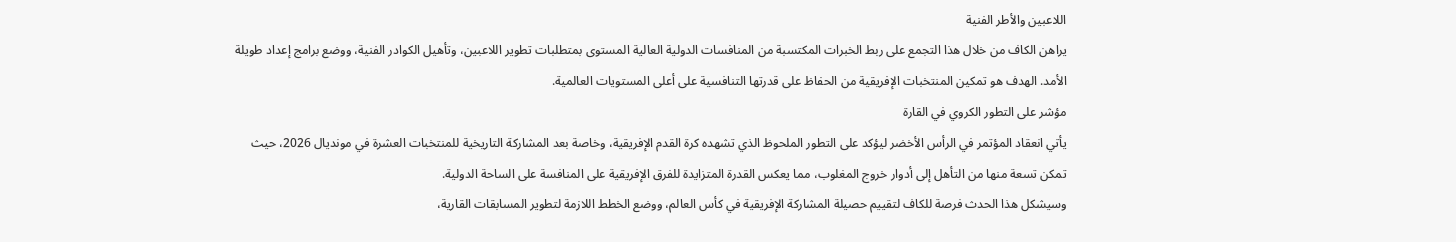اللاعبين والأطر الفنية
يراهن الكاف من خلال هذا التجمع على ربط الخبرات المكتسبة من المنافسات الدولية العالية المستوى بمتطلبات تطوير اللاعبين، وتأهيل الكوادر الفنية، ووضع برامج إعداد طويلة الأمد. الهدف هو تمكين المنتخبات الإفريقية من الحفاظ على قدرتها التنافسية على أعلى المستويات العالمية.
مؤشر على التطور الكروي في القارة
يأتي انعقاد المؤتمر في الرأس الأخضر ليؤكد على التطور الملحوظ الذي تشهده كرة القدم الإفريقية، وخاصة بعد المشاركة التاريخية للمنتخبات العشرة في مونديال 2026، حيث تمكن تسعة منها من التأهل إلى أدوار خروج المغلوب، مما يعكس القدرة المتزايدة للفرق الإفريقية على المنافسة على الساحة الدولية.
وسيشكل هذا الحدث فرصة للكاف لتقييم حصيلة المشاركة الإفريقية في كأس العالم، ووضع الخطط اللازمة لتطوير المسابقات القارية،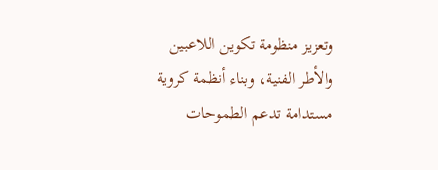وتعزيز منظومة تكوين اللاعبين والأطر الفنية، وبناء أنظمة كروية مستدامة تدعم الطموحات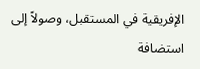الإفريقية في المستقبل، وصولاً إلى استضافة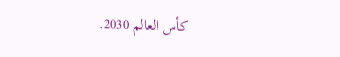كأس العالم 2030.